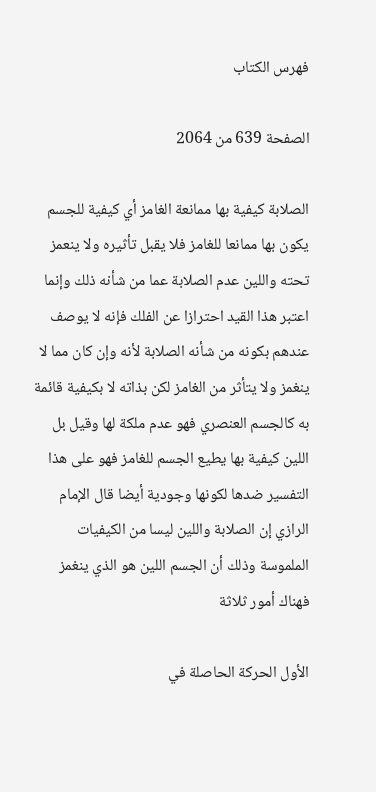فهرس الكتاب

الصفحة 639 من 2064

الصلابة كيفية بها ممانعة الغامز أي كيفية للجسم يكون بها ممانعا للغامز فلا يقبل تأثيره ولا ينعمز تحته واللين عدم الصلابة عما من شأنه ذلك وإنما اعتبر هذا القيد احترازا عن الفلك فإنه لا يوصف عندهم بكونه من شأنه الصلابة لأنه وإن كان مما لا ينغمز ولا يتأثر من الغامز لكن بذاته لا بكيفية قائمة به كالجسم العنصري فهو عدم ملكة لها وقيل بل اللين كيفية بها يطيع الجسم للغامز فهو على هذا التفسير ضدها لكونها وجودية أيضا قال الإمام الرازي إن الصلابة واللين ليسا من الكيفيات الملموسة وذلك أن الجسم اللين هو الذي ينغمز فهناك أمور ثلاثة

الأول الحركة الحاصلة في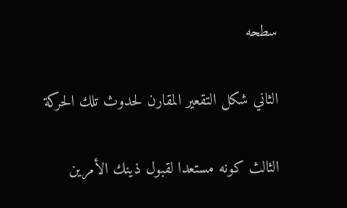سطحه

الثاني شكل التقعير المقارن لحدوث تلك الحركة

الثالث كونه مستعدا لقبول ذينك الأمرين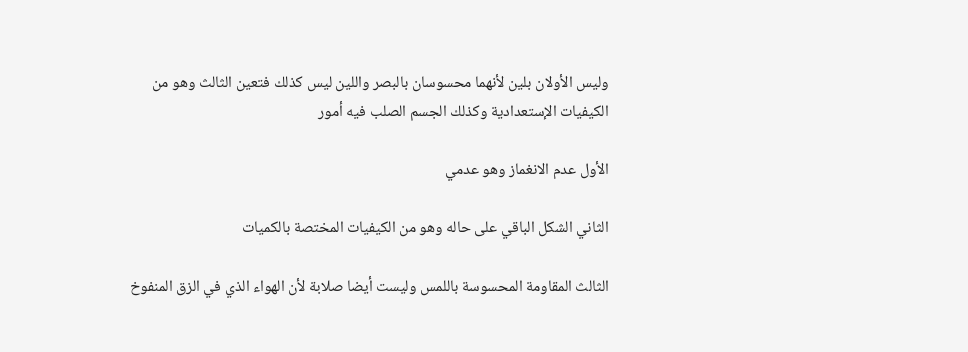وليس الأولان بلين لأنهما محسوسان بالبصر واللين ليس كذلك فتعين الثالث وهو من الكيفيات الإستعدادية وكذلك الجسم الصلب فيه أمور

الأول عدم الانغماز وهو عدمي

الثاني الشكل الباقي على حاله وهو من الكيفيات المختصة بالكميات

الثالث المقاومة المحسوسة باللمس وليست أيضا صلابة لأن الهواء الذي في الزق المنفوخ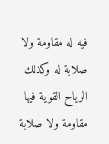فيه له مقاومة ولا صلابة له وكذلك الرياح القوية فيها مقاومة ولا صلابة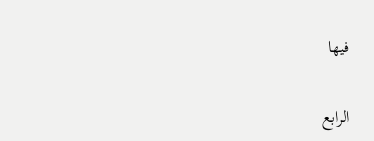فيها

الرابع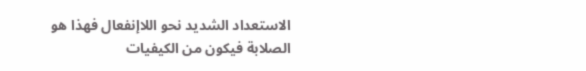الاستعداد الشديد نحو اللاإنفعال فهذا هو الصلابة فيكون من الكيفيات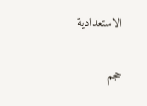الاستعدادية

حجم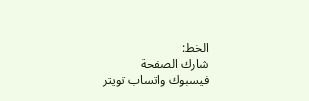الخط:
شارك الصفحة
فيسبوك واتساب تويتر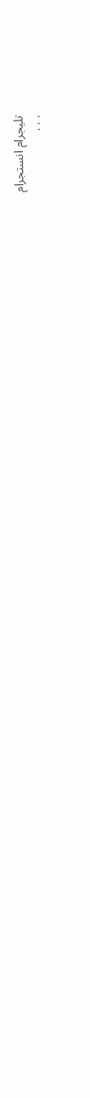تليجرام انستجرام
. . .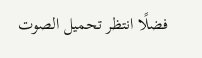فضلًا انتظر تحميل الصوت